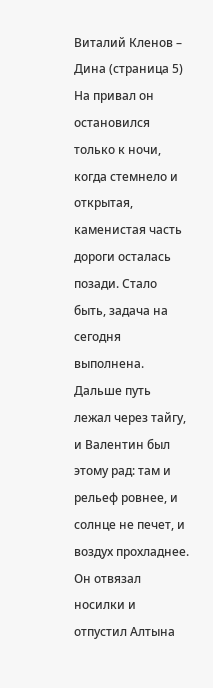Виталий Кленов – Дина (страница 5)
На привал он остановился только к ночи, когда стемнело и открытая, каменистая часть дороги осталась позади. Стало быть, задача на сегодня выполнена. Дальше путь лежал через тайгу, и Валентин был этому рад: там и рельеф ровнее, и солнце не печет, и воздух прохладнее.
Он отвязал носилки и отпустил Алтына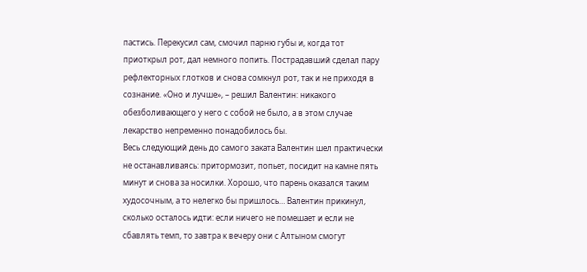пастись. Перекусил сам, смочил парню губы и, когда тот приоткрыл рот, дал немного попить. Пострадавший сделал пару рефлекторных глотков и снова сомкнул рот, так и не приходя в сознание. «Оно и лучше», – решил Валентин: никакого обезболивающего у него с собой не было, а в этом случае лекарство непременно понадобилось бы.
Весь следующий день до самого заката Валентин шел практически не останавливаясь: притормозит, попьет, посидит на камне пять минут и снова за носилки. Хорошо, что парень оказался таким худосочным, а то нелегко бы пришлось… Валентин прикинул, сколько осталось идти: если ничего не помешает и если не сбавлять темп, то завтра к вечеру они с Алтыном смогут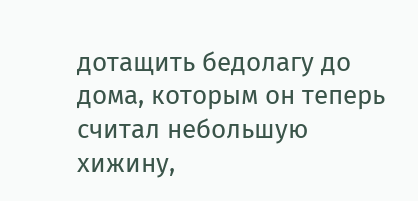дотащить бедолагу до дома, которым он теперь считал небольшую хижину,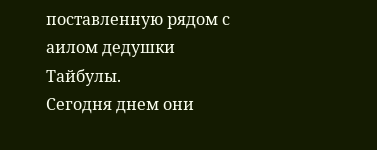поставленную рядом с аилом дедушки Тайбулы.
Сегодня днем они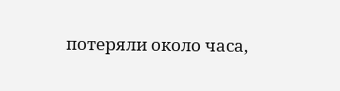потеряли около часа,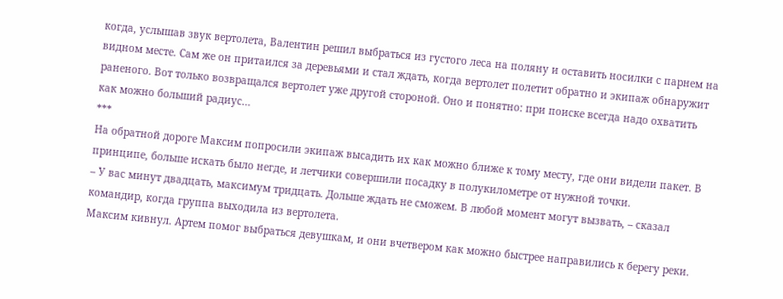когда, услышав звук вертолета, Валентин решил выбраться из густого леса на поляну и оставить носилки с парнем на видном месте. Сам же он притаился за деревьями и стал ждать, когда вертолет полетит обратно и экипаж обнаружит раненого. Вот только возвращался вертолет уже другой стороной. Оно и понятно: при поиске всегда надо охватить как можно больший радиус…
***
На обратной дороге Максим попросили экипаж высадить их как можно ближе к тому месту, где они видели пакет. В принципе, больше искать было негде, и летчики совершили посадку в полукилометре от нужной точки.
– У вас минут двадцать, максимум тридцать. Дольше ждать не сможем. В любой момент могут вызвать, – сказал командир, когда группа выходила из вертолета.
Максим кивнул. Артем помог выбраться девушкам, и они вчетвером как можно быстрее направились к берегу реки.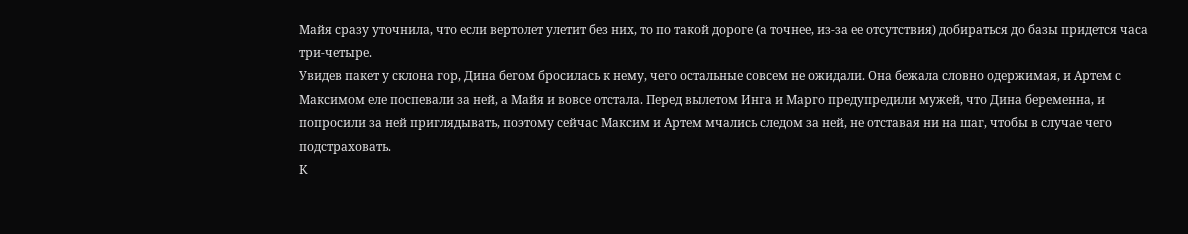Майя сразу уточнила, что если вертолет улетит без них, то по такой дороге (а точнее, из-за ее отсутствия) добираться до базы придется часа три-четыре.
Увидев пакет у склона гор, Дина бегом бросилась к нему, чего остальные совсем не ожидали. Она бежала словно одержимая, и Артем с Максимом еле поспевали за ней, а Майя и вовсе отстала. Перед вылетом Инга и Марго предупредили мужей, что Дина беременна, и попросили за ней приглядывать, поэтому сейчас Максим и Артем мчались следом за ней, не отставая ни на шаг, чтобы в случае чего подстраховать.
К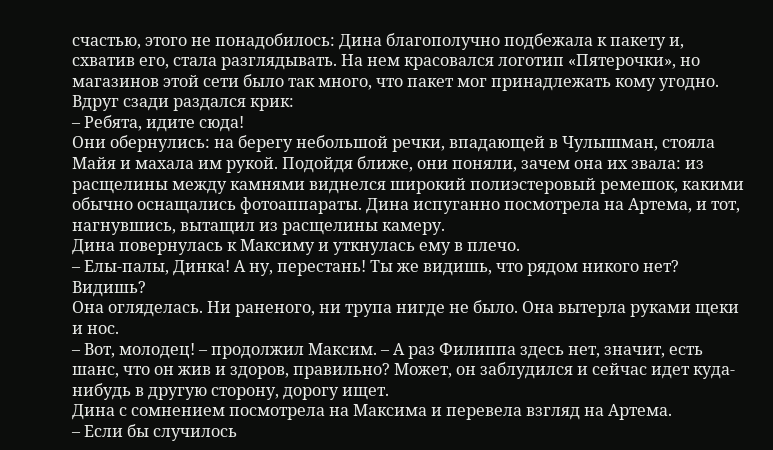счастью, этого не понадобилось: Дина благополучно подбежала к пакету и, схватив его, стала разглядывать. На нем красовался логотип «Пятерочки», но магазинов этой сети было так много, что пакет мог принадлежать кому угодно.
Вдруг сзади раздался крик:
– Ребята, идите сюда!
Они обернулись: на берегу небольшой речки, впадающей в Чулышман, стояла Майя и махала им рукой. Подойдя ближе, они поняли, зачем она их звала: из расщелины между камнями виднелся широкий полиэстеровый ремешок, какими обычно оснащались фотоаппараты. Дина испуганно посмотрела на Артема, и тот, нагнувшись, вытащил из расщелины камеру.
Дина повернулась к Максиму и уткнулась ему в плечо.
– Елы-палы, Динка! А ну, перестань! Ты же видишь, что рядом никого нет? Видишь?
Она огляделась. Ни раненого, ни трупа нигде не было. Она вытерла руками щеки и нос.
– Вот, молодец! – продолжил Максим. – А раз Филиппа здесь нет, значит, есть шанс, что он жив и здоров, правильно? Может, он заблудился и сейчас идет куда-нибудь в другую сторону, дорогу ищет.
Дина с сомнением посмотрела на Максима и перевела взгляд на Артема.
– Если бы случилось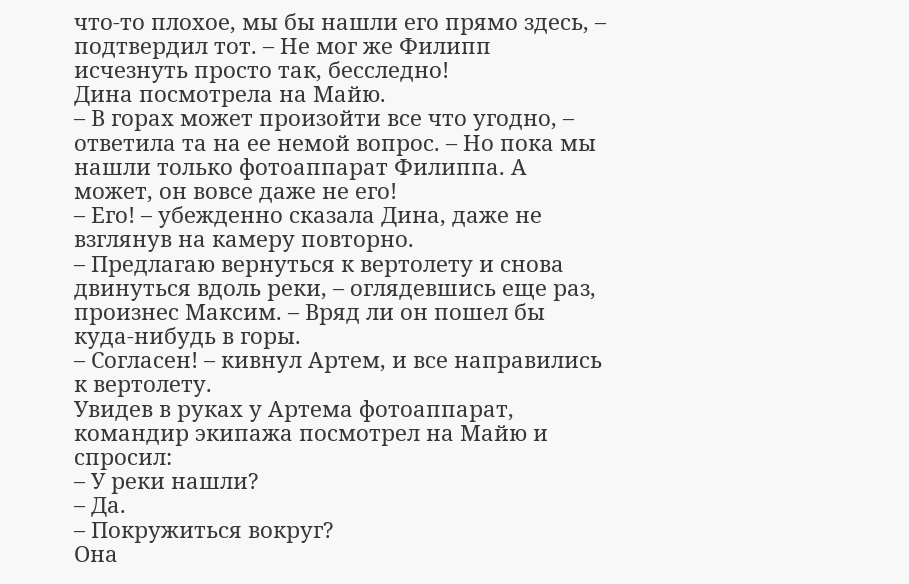что-то плохое, мы бы нашли его прямо здесь, – подтвердил тот. – Не мог же Филипп исчезнуть просто так, бесследно!
Дина посмотрела на Майю.
– В горах может произойти все что угодно, – ответила та на ее немой вопрос. – Но пока мы нашли только фотоаппарат Филиппа. А может, он вовсе даже не его!
– Его! – убежденно сказала Дина, даже не взглянув на камеру повторно.
– Предлагаю вернуться к вертолету и снова двинуться вдоль реки, – оглядевшись еще раз, произнес Максим. – Вряд ли он пошел бы куда-нибудь в горы.
– Согласен! – кивнул Артем, и все направились к вертолету.
Увидев в руках у Артема фотоаппарат, командир экипажа посмотрел на Майю и спросил:
– У реки нашли?
– Да.
– Покружиться вокруг?
Она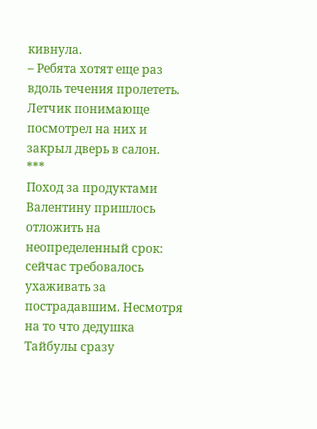кивнула.
– Ребята хотят еще раз вдоль течения пролететь.
Летчик понимающе посмотрел на них и закрыл дверь в салон.
***
Поход за продуктами Валентину пришлось отложить на неопределенный срок: сейчас требовалось ухаживать за пострадавшим. Несмотря на то что дедушка Тайбулы сразу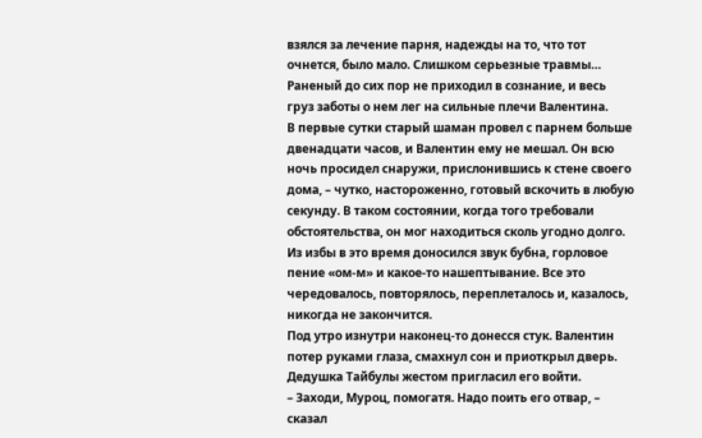взялся за лечение парня, надежды на то, что тот очнется, было мало. Слишком серьезные травмы… Раненый до сих пор не приходил в сознание, и весь груз заботы о нем лег на сильные плечи Валентина.
В первые сутки старый шаман провел с парнем больше двенадцати часов, и Валентин ему не мешал. Он всю ночь просидел снаружи, прислонившись к стене своего дома, – чутко, настороженно, готовый вскочить в любую секунду. В таком состоянии, когда того требовали обстоятельства, он мог находиться сколь угодно долго. Из избы в это время доносился звук бубна, горловое пение «ом-м» и какое-то нашептывание. Все это чередовалось, повторялось, переплеталось и, казалось, никогда не закончится.
Под утро изнутри наконец-то донесся стук. Валентин потер руками глаза, смахнул сон и приоткрыл дверь.
Дедушка Тайбулы жестом пригласил его войти.
– Заходи, Муроц, помогатя. Надо поить его отвар, – сказал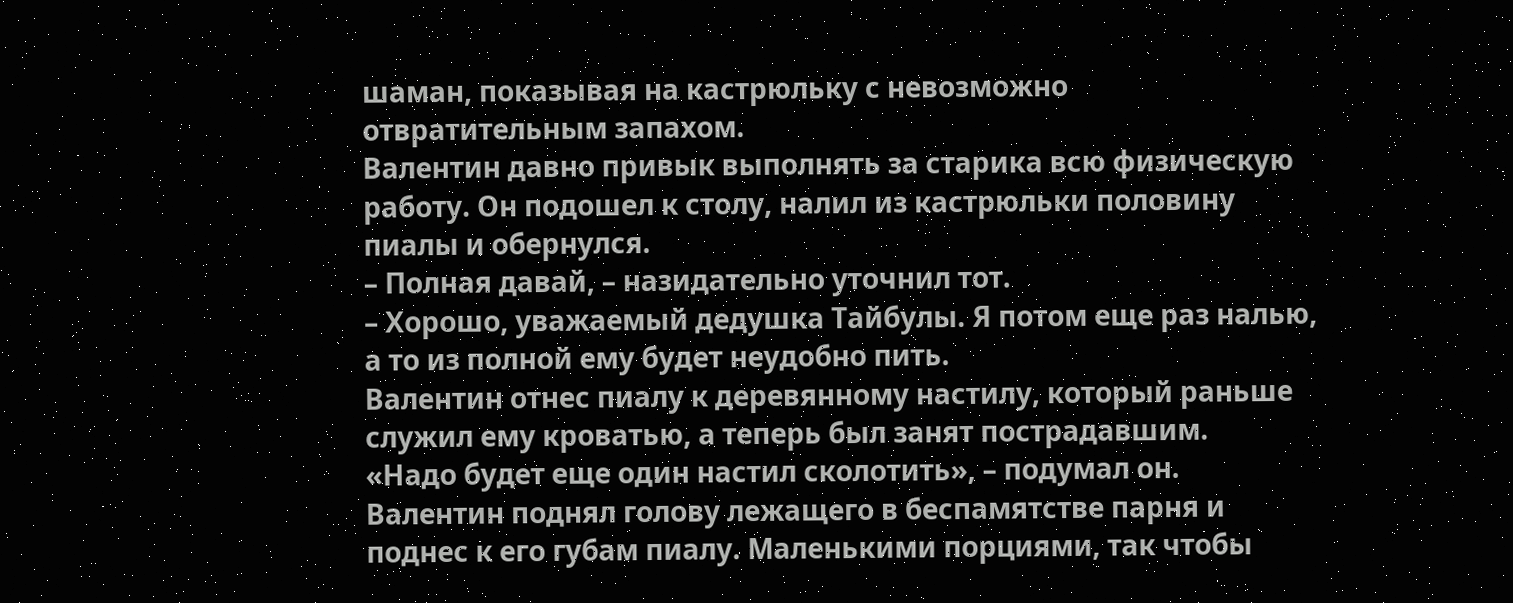шаман, показывая на кастрюльку с невозможно отвратительным запахом.
Валентин давно привык выполнять за старика всю физическую работу. Он подошел к столу, налил из кастрюльки половину пиалы и обернулся.
– Полная давай, – назидательно уточнил тот.
– Хорошо, уважаемый дедушка Тайбулы. Я потом еще раз налью, а то из полной ему будет неудобно пить.
Валентин отнес пиалу к деревянному настилу, который раньше служил ему кроватью, а теперь был занят пострадавшим.
«Надо будет еще один настил сколотить», – подумал он.
Валентин поднял голову лежащего в беспамятстве парня и поднес к его губам пиалу. Маленькими порциями, так чтобы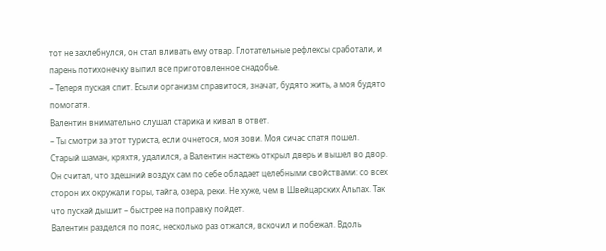тот не захлебнулся, он стал вливать ему отвар. Глотательные рефлексы сработали, и парень потихонечку выпил все приготовленное снадобье.
– Теперя пуская спит. Есыли организм справитося, значат, будято жить, а моя будято помогатя.
Валентин внимательно слушал старика и кивал в ответ.
– Ты смотри за этот туриста, если очнетося, моя зови. Моя сичас спатя пошел.
Старый шаман, кряхтя, удалился, а Валентин настежь открыл дверь и вышел во двор. Он считал, что здешний воздух сам по себе обладает целебными свойствами: со всех сторон их окружали горы, тайга, озера, реки. Не хуже, чем в Швейцарских Альпах. Так что пускай дышит – быстрее на поправку пойдет.
Валентин разделся по пояс, несколько раз отжался, вскочил и побежал. Вдоль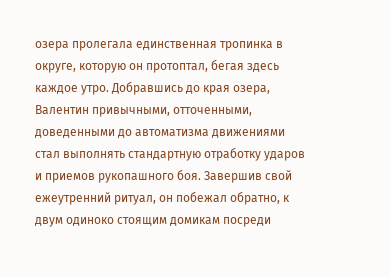озера пролегала единственная тропинка в округе, которую он протоптал, бегая здесь каждое утро. Добравшись до края озера, Валентин привычными, отточенными, доведенными до автоматизма движениями стал выполнять стандартную отработку ударов и приемов рукопашного боя. Завершив свой ежеутренний ритуал, он побежал обратно, к двум одиноко стоящим домикам посреди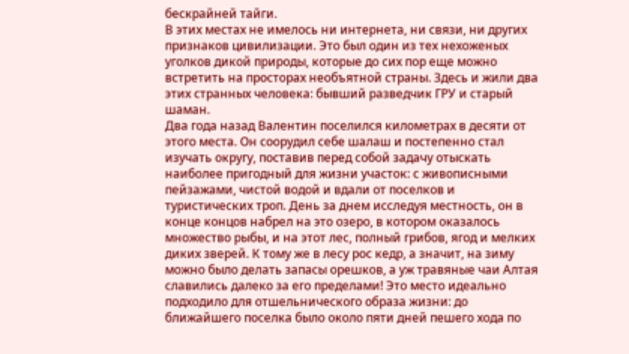бескрайней тайги.
В этих местах не имелось ни интернета, ни связи, ни других признаков цивилизации. Это был один из тех нехоженых уголков дикой природы, которые до сих пор еще можно встретить на просторах необъятной страны. Здесь и жили два этих странных человека: бывший разведчик ГРУ и старый шаман.
Два года назад Валентин поселился километрах в десяти от этого места. Он соорудил себе шалаш и постепенно стал изучать округу, поставив перед собой задачу отыскать наиболее пригодный для жизни участок: с живописными пейзажами, чистой водой и вдали от поселков и туристических троп. День за днем исследуя местность, он в конце концов набрел на это озеро, в котором оказалось множество рыбы, и на этот лес, полный грибов, ягод и мелких диких зверей. К тому же в лесу рос кедр, а значит, на зиму можно было делать запасы орешков, а уж травяные чаи Алтая славились далеко за его пределами! Это место идеально подходило для отшельнического образа жизни: до ближайшего поселка было около пяти дней пешего хода по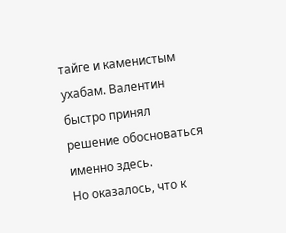тайге и каменистым ухабам. Валентин быстро принял решение обосноваться именно здесь.
Но оказалось, что к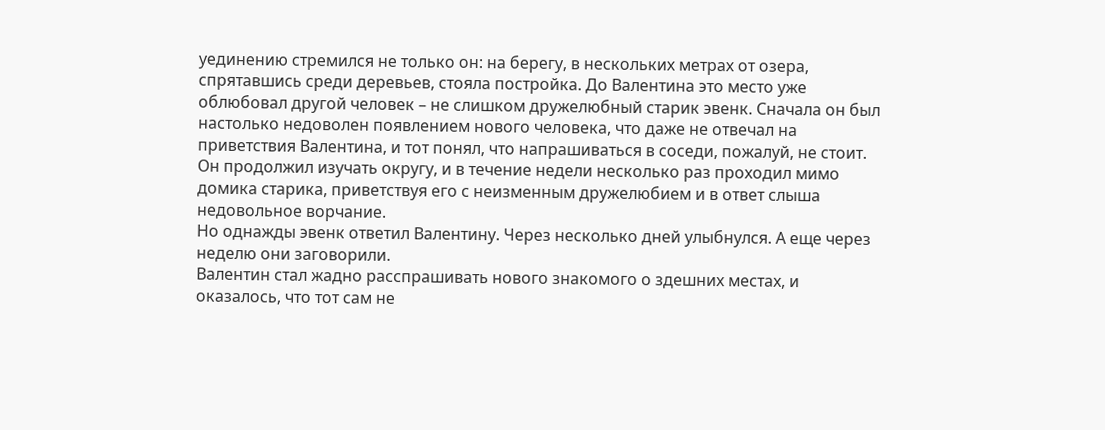уединению стремился не только он: на берегу, в нескольких метрах от озера, спрятавшись среди деревьев, стояла постройка. До Валентина это место уже облюбовал другой человек – не слишком дружелюбный старик эвенк. Сначала он был настолько недоволен появлением нового человека, что даже не отвечал на приветствия Валентина, и тот понял, что напрашиваться в соседи, пожалуй, не стоит. Он продолжил изучать округу, и в течение недели несколько раз проходил мимо домика старика, приветствуя его с неизменным дружелюбием и в ответ слыша недовольное ворчание.
Но однажды эвенк ответил Валентину. Через несколько дней улыбнулся. А еще через неделю они заговорили.
Валентин стал жадно расспрашивать нового знакомого о здешних местах, и оказалось, что тот сам не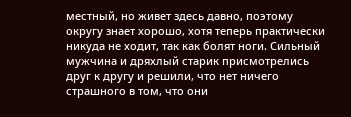местный, но живет здесь давно, поэтому округу знает хорошо, хотя теперь практически никуда не ходит, так как болят ноги. Сильный мужчина и дряхлый старик присмотрелись друг к другу и решили, что нет ничего страшного в том, что они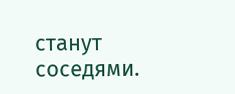станут соседями.